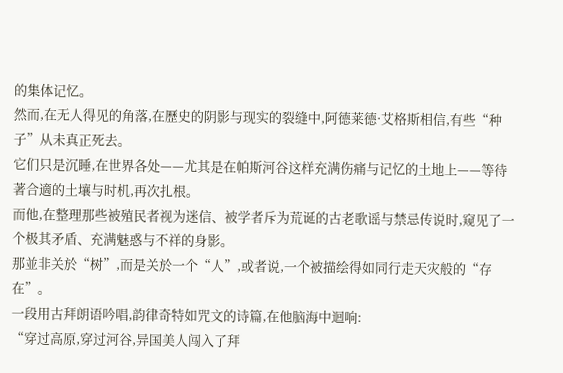的集体记忆。
然而,在无人得见的角落,在歷史的阴影与现实的裂缝中,阿德莱德·艾格斯相信,有些“种子”从未真正死去。
它们只是沉睡,在世界各处——尤其是在帕斯河谷这样充满伤痛与记忆的土地上——等待著合適的土壤与时机,再次扎根。
而他,在整理那些被殖民者视为迷信、被学者斥为荒诞的古老歌谣与禁忌传说时,窥见了一个极其矛盾、充满魅惑与不祥的身影。
那並非关於“树”,而是关於一个“人”,或者说,一个被描绘得如同行走天灾般的“存在”。
一段用古拜朗语吟唱,韵律奇特如咒文的诗篇,在他脑海中迴响:
“穿过高原,穿过河谷,异国美人闯入了拜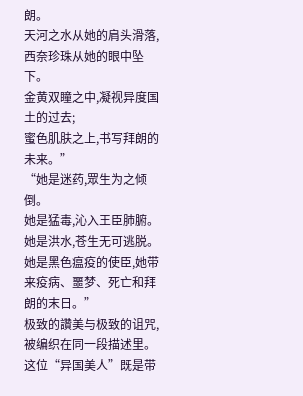朗。
天河之水从她的肩头滑落,
西奈珍珠从她的眼中坠下。
金黄双瞳之中,凝视异度国土的过去;
蜜色肌肤之上,书写拜朗的未来。”
“她是迷药,眾生为之倾倒。
她是猛毒,沁入王臣肺腑。
她是洪水,苍生无可逃脱。
她是黑色瘟疫的使臣,她带来疫病、噩梦、死亡和拜朗的末日。”
极致的讚美与极致的诅咒,被编织在同一段描述里。
这位“异国美人”既是带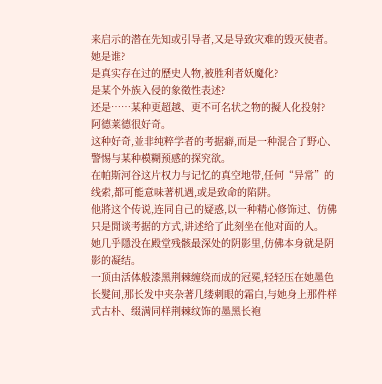来启示的潜在先知或引导者,又是导致灾难的毁灭使者。
她是谁?
是真实存在过的歷史人物,被胜利者妖魔化?
是某个外族入侵的象徵性表述?
还是……某种更超越、更不可名状之物的擬人化投射?
阿德莱德很好奇。
这种好奇,並非纯粹学者的考据癖,而是一种混合了野心、警惕与某种模糊预感的探究欲。
在帕斯河谷这片权力与记忆的真空地带,任何“异常”的线索,都可能意味著机遇,或是致命的陷阱。
他將这个传说,连同自己的疑惑,以一种精心修饰过、仿佛只是閒谈考据的方式,讲述给了此刻坐在他对面的人。
她几乎隱没在殿堂残骸最深处的阴影里,仿佛本身就是阴影的凝结。
一顶由活体般漆黑荆棘缠绕而成的冠冕,轻轻压在她墨色长髮间,那长发中夹杂著几缕刺眼的霜白,与她身上那件样式古朴、缀满同样荆棘纹饰的墨黑长袍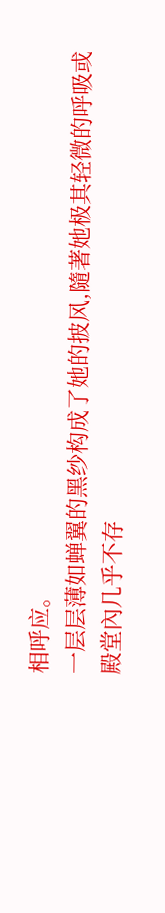相呼应。
一层层薄如蝉翼的黑纱构成了她的披风,隨著她极其轻微的呼吸或殿堂內几乎不存